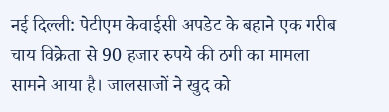नई दिल्ली: पेटीएम केवाईसी अपडेट के बहाने एक गरीब चाय विक्रेता से 90 हजार रुपये की ठगी का मामला सामने आया है। जालसाजों ने खुद को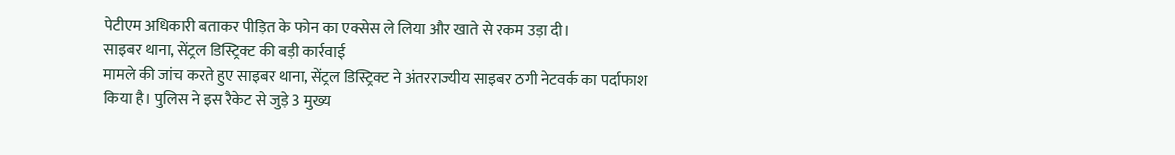पेटीएम अधिकारी बताकर पीड़ित के फोन का एक्सेस ले लिया और खाते से रकम उड़ा दी।
साइबर थाना, सेंट्रल डिस्ट्रिक्ट की बड़ी कार्रवाई
मामले की जांच करते हुए साइबर थाना, सेंट्रल डिस्ट्रिक्ट ने अंतरराज्यीय साइबर ठगी नेटवर्क का पर्दाफाश किया है। पुलिस ने इस रैकेट से जुड़े 3 मुख्य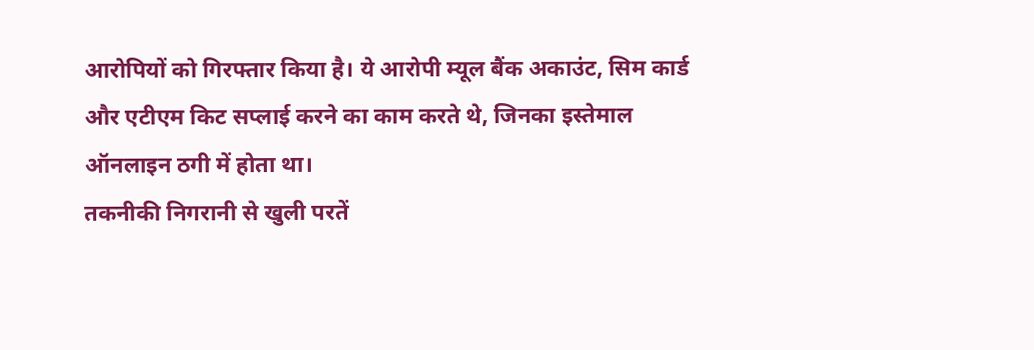आरोपियों को गिरफ्तार किया है। ये आरोपी म्यूल बैंक अकाउंट, सिम कार्ड और एटीएम किट सप्लाई करने का काम करते थे, जिनका इस्तेमाल ऑनलाइन ठगी में होता था।
तकनीकी निगरानी से खुली परतें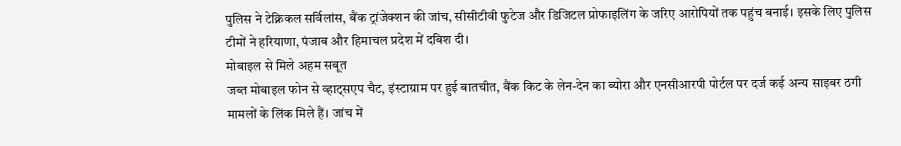पुलिस ने टेक्निकल सर्विलांस, बैंक ट्रांजेक्शन की जांच, सीसीटीवी फुटेज और डिजिटल प्रोफाइलिंग के जरिए आरोपियों तक पहुंच बनाई। इसके लिए पुलिस टीमों ने हरियाणा, पंजाब और हिमाचल प्रदेश में दबिश दी।
मोबाइल से मिले अहम सबूत
जब्त मोबाइल फोन से व्हाट्सएप चैट, इंस्टाग्राम पर हुई बातचीत, बैंक किट के लेन-देन का ब्योरा और एनसीआरपी पोर्टल पर दर्ज कई अन्य साइबर ठगी मामलों के लिंक मिले हैं। जांच में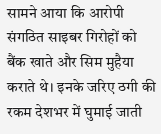सामने आया कि आरोपी संगठित साइबर गिरोहों को बैंक खाते और सिम मुहैया कराते थे। इनके जरिए ठगी की रकम देशभर में घुमाई जाती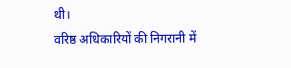थी।
वरिष्ठ अधिकारियों की निगरानी में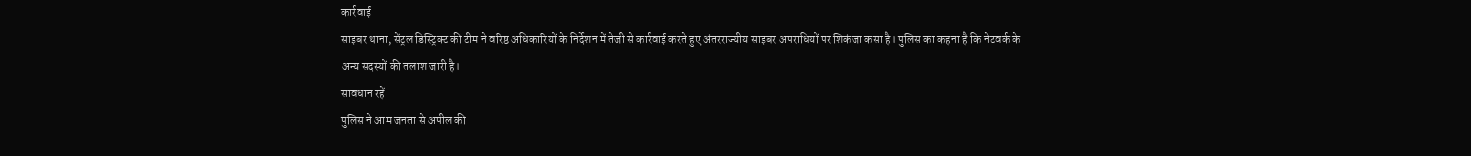कार्रवाई
साइबर थाना, सेंट्रल डिस्ट्रिक्ट की टीम ने वरिष्ठ अधिकारियों के निर्देशन में तेजी से कार्रवाई करते हुए अंतरराज्यीय साइबर अपराधियों पर शिकंजा कसा है। पुलिस का कहना है कि नेटवर्क के अन्य सदस्यों की तलाश जारी है।
सावधान रहें
पुलिस ने आम जनता से अपील की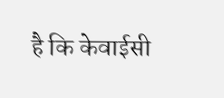है कि केवाईसी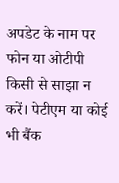अपडेट के नाम पर फोन या ओटीपी किसी से साझा न करें। पेटीएम या कोई भी बैंक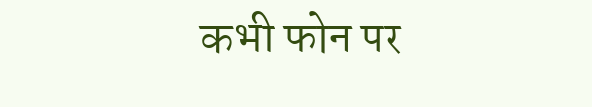कभी फोन पर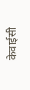केवाईसी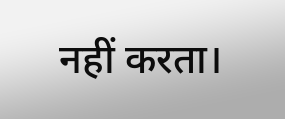नहीं करता।